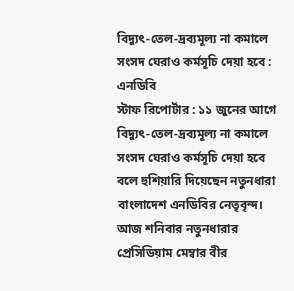বিদ্যুৎ-তেল-দ্রব্যমূল্য না কমালে সংসদ ঘেরাও কর্মসূচি দেয়া হবে : এনডিবি
স্টাফ রিপোর্টার : ১১ জুনের আগে বিদ্যুৎ-তেল-দ্রব্যমূল্য না কমালে সংসদ ঘেরাও কর্মসূচি দেয়া হবে বলে হুশিয়ারি দিয়েছেন নতুনধারা বাংলাদেশ এনডিবির নেতৃবৃন্দ।
আজ শনিবার নতুনধারার প্রেসিডিয়াম মেম্বার বীর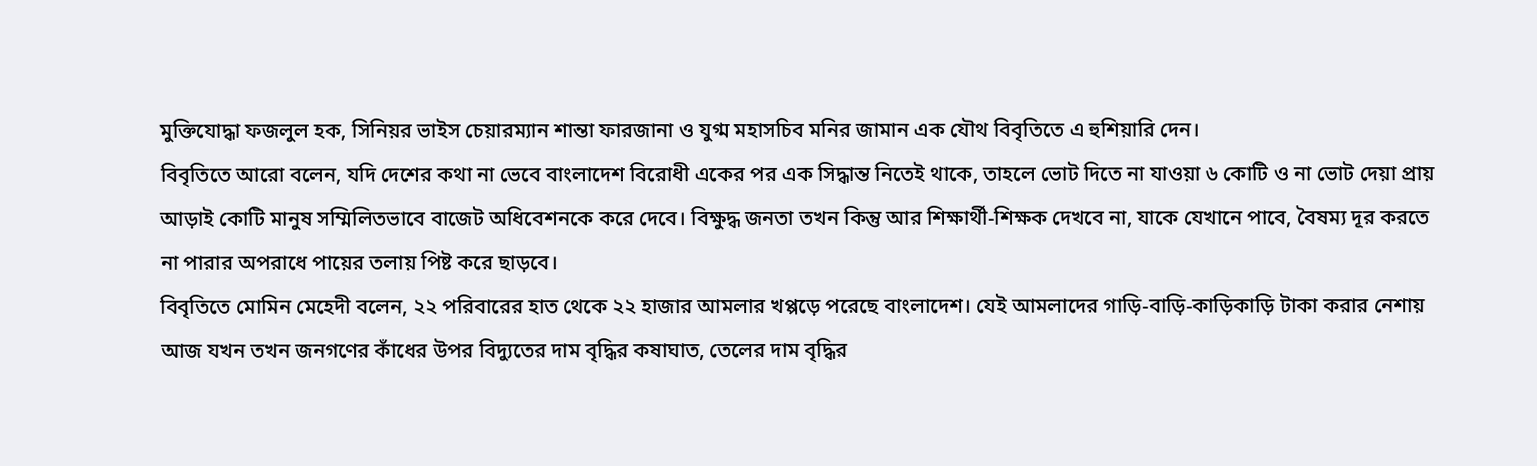মুক্তিযোদ্ধা ফজলুল হক, সিনিয়র ভাইস চেয়ারম্যান শান্তা ফারজানা ও যুগ্ম মহাসচিব মনির জামান এক যৌথ বিবৃতিতে এ হুশিয়ারি দেন।
বিবৃতিতে আরো বলেন, যদি দেশের কথা না ভেবে বাংলাদেশ বিরোধী একের পর এক সিদ্ধান্ত নিতেই থাকে, তাহলে ভোট দিতে না যাওয়া ৬ কোটি ও না ভোট দেয়া প্রায় আড়াই কোটি মানুষ সম্মিলিতভাবে বাজেট অধিবেশনকে করে দেবে। বিক্ষুদ্ধ জনতা তখন কিন্তু আর শিক্ষার্থী-শিক্ষক দেখবে না, যাকে যেখানে পাবে, বৈষম্য দূর করতে না পারার অপরাধে পায়ের তলায় পিষ্ট করে ছাড়বে।
বিবৃতিতে মোমিন মেহেদী বলেন, ২২ পরিবারের হাত থেকে ২২ হাজার আমলার খপ্পড়ে পরেছে বাংলাদেশ। যেই আমলাদের গাড়ি-বাড়ি-কাড়িকাড়ি টাকা করার নেশায় আজ যখন তখন জনগণের কাঁধের উপর বিদ্যুতের দাম বৃদ্ধির কষাঘাত, তেলের দাম বৃদ্ধির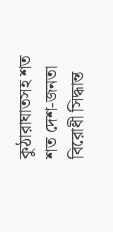কুঠারাঘাতসহ শত শত দেশ-জনতা বিরোধী সিদ্ধান্ত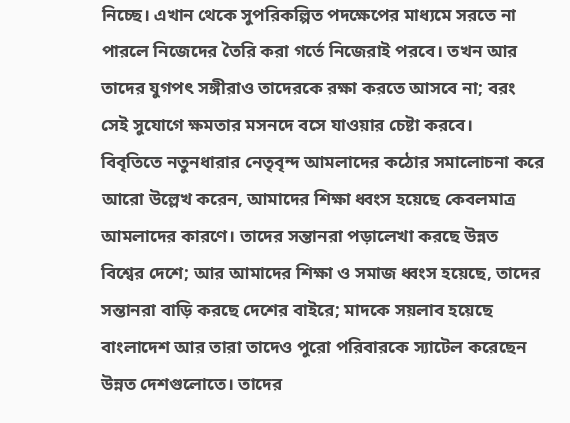নিচ্ছে। এখান থেকে সুপরিকল্পিত পদক্ষেপের মাধ্যমে সরতে না পারলে নিজেদের তৈরি করা গর্তে নিজেরাই পরবে। তখন আর তাদের যুগপৎ সঙ্গীরাও তাদেরকে রক্ষা করতে আসবে না; বরং সেই সুযোগে ক্ষমতার মসনদে বসে যাওয়ার চেষ্টা করবে।
বিবৃতিতে নতুনধারার নেতৃবৃন্দ আমলাদের কঠোর সমালোচনা করে আরো উল্লেখ করেন, আমাদের শিক্ষা ধ্বংস হয়েছে কেবলমাত্র আমলাদের কারণে। তাদের সন্তানরা পড়ালেখা করছে উন্নত বিশ্বের দেশে; আর আমাদের শিক্ষা ও সমাজ ধ্বংস হয়েছে, তাদের সন্তানরা বাড়ি করছে দেশের বাইরে; মাদকে সয়লাব হয়েছে বাংলাদেশ আর তারা তাদেও পুরো পরিবারকে স্যাটেল করেছেন উন্নত দেশগুলোতে। তাদের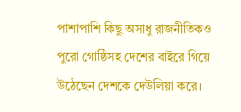পাশাপাশি কিছু অসাধু রাজনীতিকও পুরো গোষ্ঠিসহ দেশের বাইরে গিয়ে উঠেছেন দেশকে দেউলিয়া করে।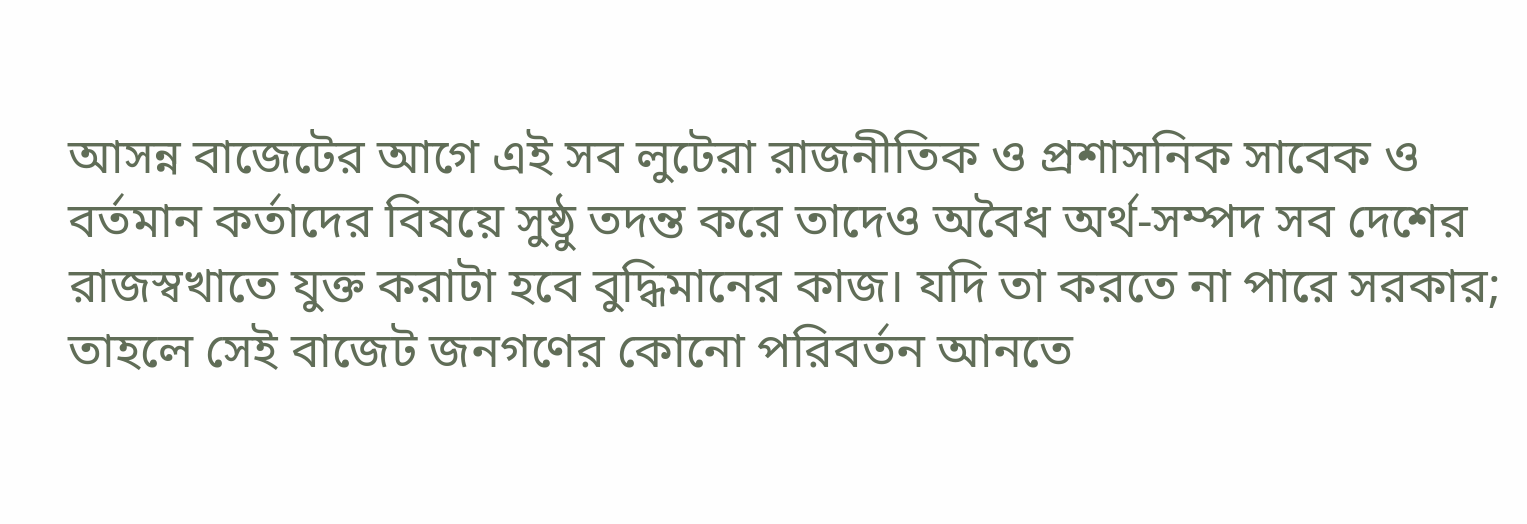আসন্ন বাজেটের আগে এই সব লুটেরা রাজনীতিক ও প্রশাসনিক সাবেক ও বর্তমান কর্তাদের বিষয়ে সুষ্ঠু তদন্ত করে তাদেও অবৈধ অর্থ-সম্পদ সব দেশের রাজস্বখাতে যুক্ত করাটা হবে বুদ্ধিমানের কাজ। যদি তা করতে না পারে সরকার; তাহলে সেই বাজেট জনগণের কোনো পরিবর্তন আনতে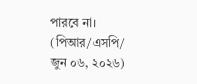পারবে না।
(পিআর/এসপি/ জুন ০৬, ২০২৬)